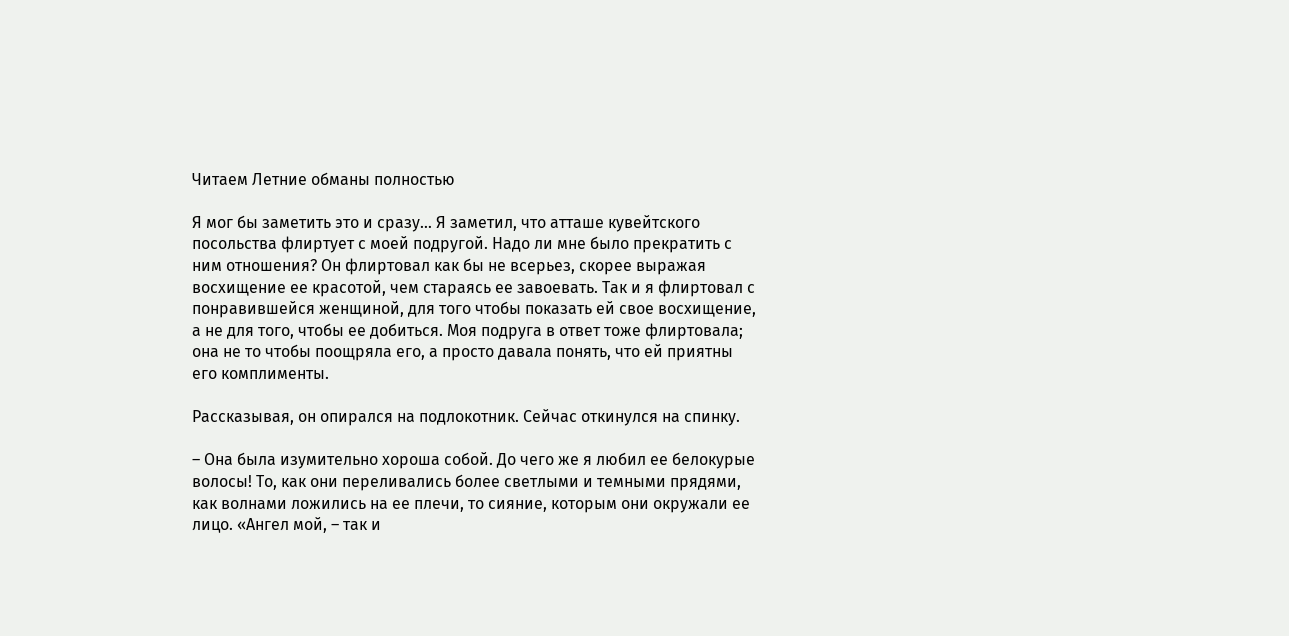Читаем Летние обманы полностью

Я мог бы заметить это и сразу… Я заметил, что атташе кувейтского посольства флиртует с моей подругой. Надо ли мне было прекратить с ним отношения? Он флиртовал как бы не всерьез, скорее выражая восхищение ее красотой, чем стараясь ее завоевать. Так и я флиртовал с понравившейся женщиной, для того чтобы показать ей свое восхищение, а не для того, чтобы ее добиться. Моя подруга в ответ тоже флиртовала; она не то чтобы поощряла его, а просто давала понять, что ей приятны его комплименты.

Рассказывая, он опирался на подлокотник. Сейчас откинулся на спинку.

– Она была изумительно хороша собой. До чего же я любил ее белокурые волосы! То, как они переливались более светлыми и темными прядями, как волнами ложились на ее плечи, то сияние, которым они окружали ее лицо. «Ангел мой, – так и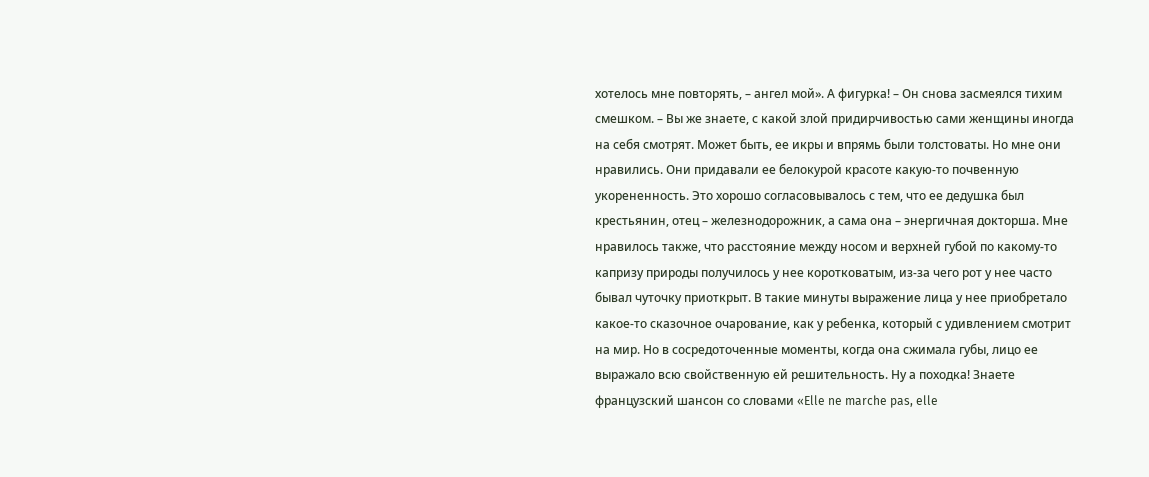хотелось мне повторять, – ангел мой». А фигурка! – Он снова засмеялся тихим смешком. – Вы же знаете, с какой злой придирчивостью сами женщины иногда на себя смотрят. Может быть, ее икры и впрямь были толстоваты. Но мне они нравились. Они придавали ее белокурой красоте какую-то почвенную укорененность. Это хорошо согласовывалось с тем, что ее дедушка был крестьянин, отец – железнодорожник, а сама она – энергичная докторша. Мне нравилось также, что расстояние между носом и верхней губой по какому-то капризу природы получилось у нее коротковатым, из-за чего рот у нее часто бывал чуточку приоткрыт. В такие минуты выражение лица у нее приобретало какое-то сказочное очарование, как у ребенка, который с удивлением смотрит на мир. Но в сосредоточенные моменты, когда она сжимала губы, лицо ее выражало всю свойственную ей решительность. Ну а походка! Знаете французский шансон со словами «Elle ne marche pas, elle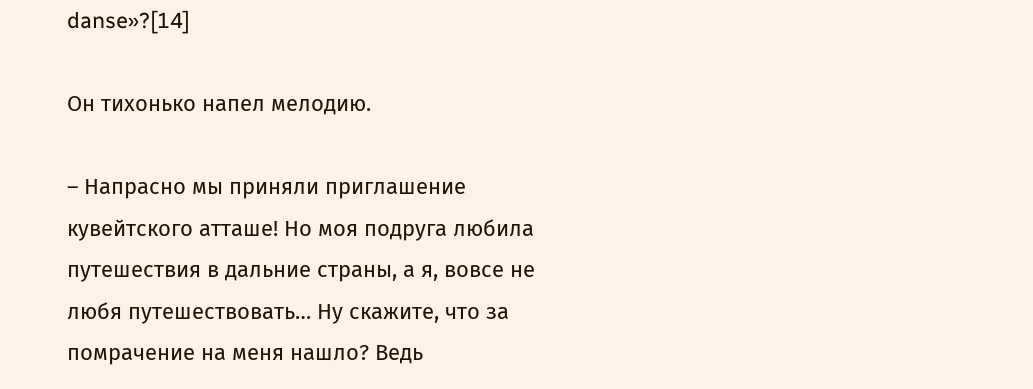danse»?[14]

Он тихонько напел мелодию.

– Напрасно мы приняли приглашение кувейтского атташе! Но моя подруга любила путешествия в дальние страны, а я, вовсе не любя путешествовать… Ну скажите, что за помрачение на меня нашло? Ведь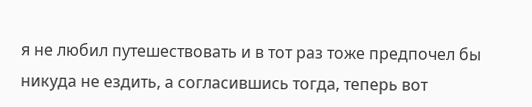я не любил путешествовать и в тот раз тоже предпочел бы никуда не ездить, а согласившись тогда, теперь вот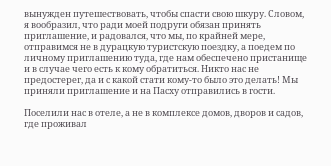вынужден путешествовать, чтобы спасти свою шкуру. Словом, я вообразил, что ради моей подруги обязан принять приглашение, и радовался, что мы, по крайней мере, отправимся не в дурацкую туристскую поездку, а поедем по личному приглашению туда, где нам обеспечено пристанище и в случае чего есть к кому обратиться. Никто нас не предостерег, да и с какой стати кому-то было это делать! Мы приняли приглашение и на Пасху отправились в гости.

Поселили нас в отеле, а не в комплексе домов, дворов и садов, где проживал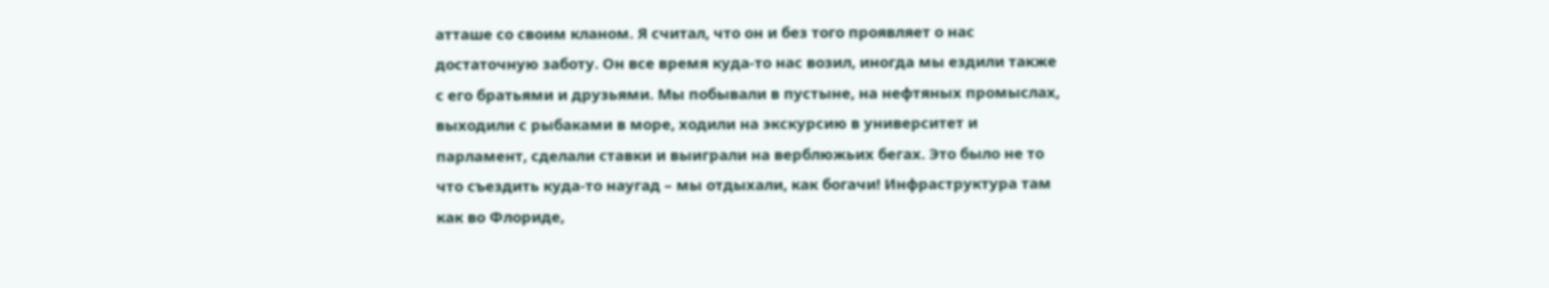атташе со своим кланом. Я считал, что он и без того проявляет о нас достаточную заботу. Он все время куда-то нас возил, иногда мы ездили также с его братьями и друзьями. Мы побывали в пустыне, на нефтяных промыслах, выходили с рыбаками в море, ходили на экскурсию в университет и парламент, сделали ставки и выиграли на верблюжьих бегах. Это было не то что съездить куда-то наугад – мы отдыхали, как богачи! Инфраструктура там как во Флориде,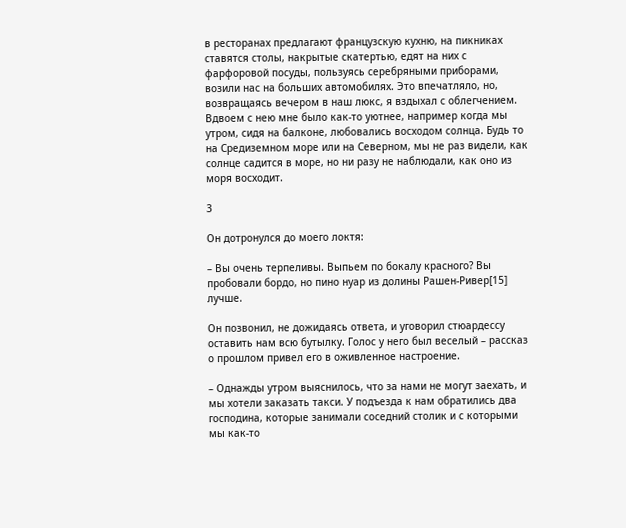в ресторанах предлагают французскую кухню, на пикниках ставятся столы, накрытые скатертью, едят на них с фарфоровой посуды, пользуясь серебряными приборами, возили нас на больших автомобилях. Это впечатляло, но, возвращаясь вечером в наш люкс, я вздыхал с облегчением. Вдвоем с нею мне было как-то уютнее, например когда мы утром, сидя на балконе, любовались восходом солнца. Будь то на Средиземном море или на Северном, мы не раз видели, как солнце садится в море, но ни разу не наблюдали, как оно из моря восходит.

3

Он дотронулся до моего локтя:

– Вы очень терпеливы. Выпьем по бокалу красного? Вы пробовали бордо, но пино нуар из долины Рашен-Ривер[15] лучше.

Он позвонил, не дожидаясь ответа, и уговорил стюардессу оставить нам всю бутылку. Голос у него был веселый – рассказ о прошлом привел его в оживленное настроение.

– Однажды утром выяснилось, что за нами не могут заехать, и мы хотели заказать такси. У подъезда к нам обратились два господина, которые занимали соседний столик и с которыми мы как-то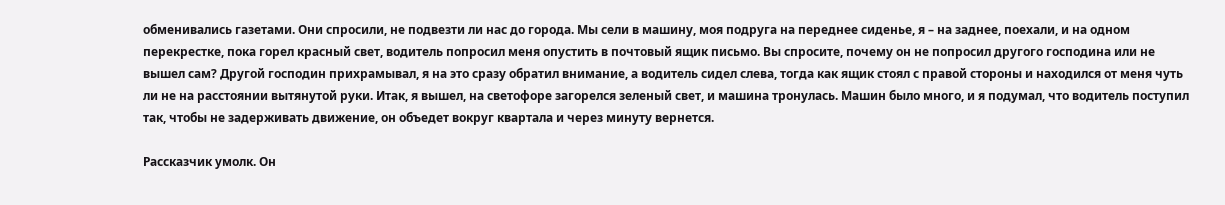обменивались газетами. Они спросили, не подвезти ли нас до города. Мы сели в машину, моя подруга на переднее сиденье, я – на заднее, поехали, и на одном перекрестке, пока горел красный свет, водитель попросил меня опустить в почтовый ящик письмо. Вы спросите, почему он не попросил другого господина или не вышел сам? Другой господин прихрамывал, я на это сразу обратил внимание, а водитель сидел слева, тогда как ящик стоял с правой стороны и находился от меня чуть ли не на расстоянии вытянутой руки. Итак, я вышел, на светофоре загорелся зеленый свет, и машина тронулась. Машин было много, и я подумал, что водитель поступил так, чтобы не задерживать движение, он объедет вокруг квартала и через минуту вернется.

Рассказчик умолк. Он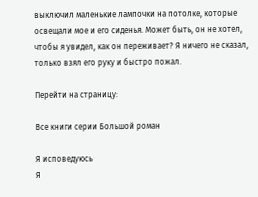выключил маленькие лампочки на потолке, которые освещали мое и его сиденья. Может быть, он не хотел, чтобы я увидел, как он переживает? Я ничего не сказал, только взял его руку и быстро пожал.

Перейти на страницу:

Все книги серии Большой роман

Я исповедуюсь
Я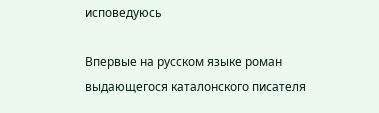исповедуюсь

Впервые на русском языке роман выдающегося каталонского писателя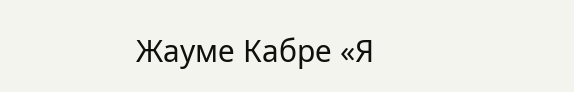Жауме Кабре «Я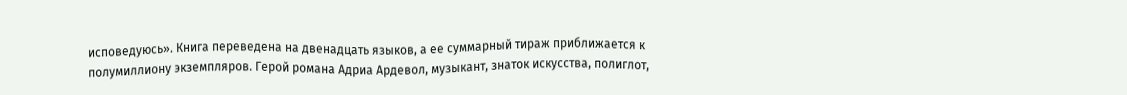исповедуюсь». Книга переведена на двенадцать языков, а ее суммарный тираж приближается к полумиллиону экземпляров. Герой романа Адриа Ардевол, музыкант, знаток искусства, полиглот,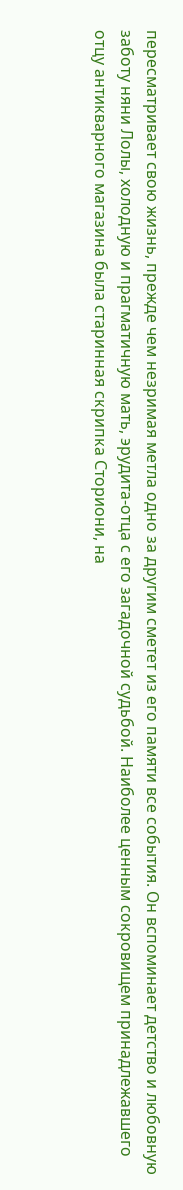пересматривает свою жизнь, прежде чем незримая метла одно за другим сметет из его памяти все события. Он вспоминает детство и любовную заботу няни Лолы, холодную и прагматичную мать, эрудита-отца с его загадочной судьбой. Наиболее ценным сокровищем принадлежавшего отцу антикварного магазина была старинная скрипка Сториони, на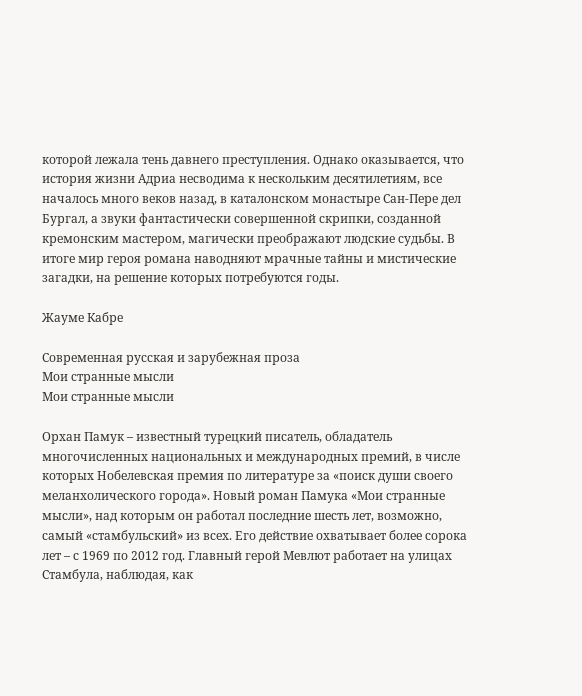которой лежала тень давнего преступления. Однако оказывается, что история жизни Адриа несводима к нескольким десятилетиям, все началось много веков назад, в каталонском монастыре Сан-Пере дел Бургал, а звуки фантастически совершенной скрипки, созданной кремонским мастером, магически преображают людские судьбы. В итоге мир героя романа наводняют мрачные тайны и мистические загадки, на решение которых потребуются годы.

Жауме Кабре

Современная русская и зарубежная проза
Мои странные мысли
Мои странные мысли

Орхан Памук – известный турецкий писатель, обладатель многочисленных национальных и международных премий, в числе которых Нобелевская премия по литературе за «поиск души своего меланхолического города». Новый роман Памука «Мои странные мысли», над которым он работал последние шесть лет, возможно, самый «стамбульский» из всех. Его действие охватывает более сорока лет – с 1969 по 2012 год. Главный герой Мевлют работает на улицах Стамбула, наблюдая, как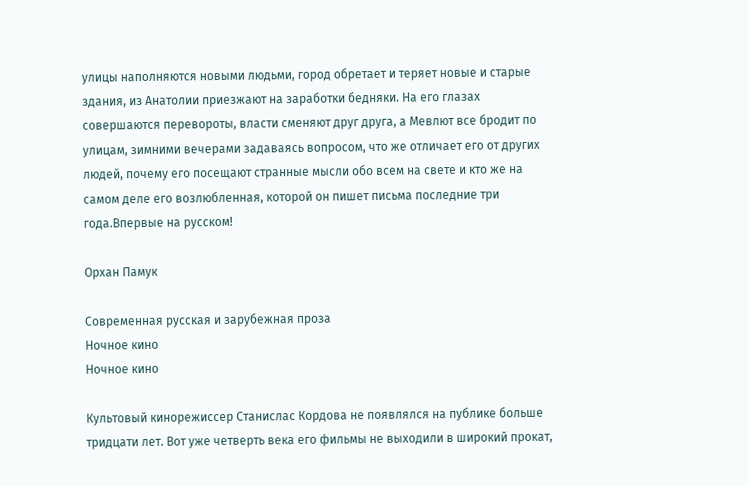улицы наполняются новыми людьми, город обретает и теряет новые и старые здания, из Анатолии приезжают на заработки бедняки. На его глазах совершаются перевороты, власти сменяют друг друга, а Мевлют все бродит по улицам, зимними вечерами задаваясь вопросом, что же отличает его от других людей, почему его посещают странные мысли обо всем на свете и кто же на самом деле его возлюбленная, которой он пишет письма последние три года.Впервые на русском!

Орхан Памук

Современная русская и зарубежная проза
Ночное кино
Ночное кино

Культовый кинорежиссер Станислас Кордова не появлялся на публике больше тридцати лет. Вот уже четверть века его фильмы не выходили в широкий прокат,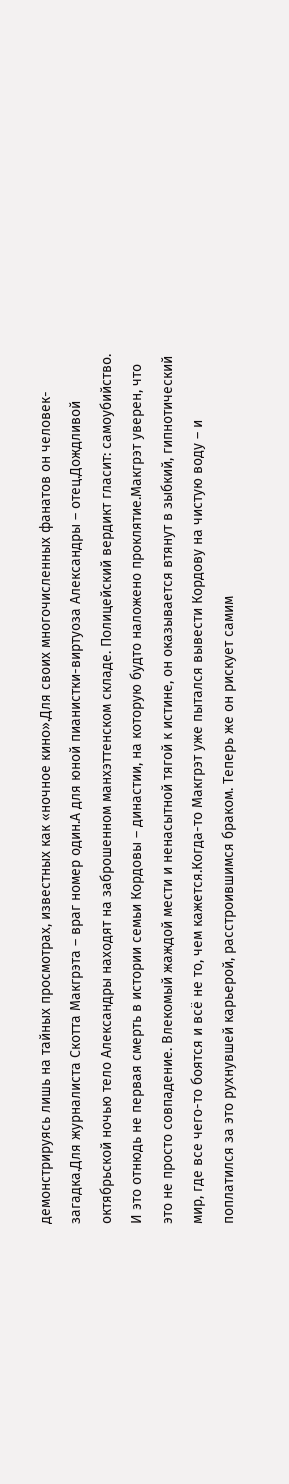демонстрируясь лишь на тайных просмотрах, известных как «ночное кино».Для своих многочисленных фанатов он человек-загадка.Для журналиста Скотта Макгрэта – враг номер один.А для юной пианистки-виртуоза Александры – отец.Дождливой октябрьской ночью тело Александры находят на заброшенном манхэттенском складе. Полицейский вердикт гласит: самоубийство. И это отнюдь не первая смерть в истории семьи Кордовы – династии, на которую будто наложено проклятие.Макгрэт уверен, что это не просто совпадение. Влекомый жаждой мести и ненасытной тягой к истине, он оказывается втянут в зыбкий, гипнотический мир, где все чего-то боятся и всё не то, чем кажется.Когда-то Макгрэт уже пытался вывести Кордову на чистую воду – и поплатился за это рухнувшей карьерой, расстроившимся браком. Теперь же он рискует самим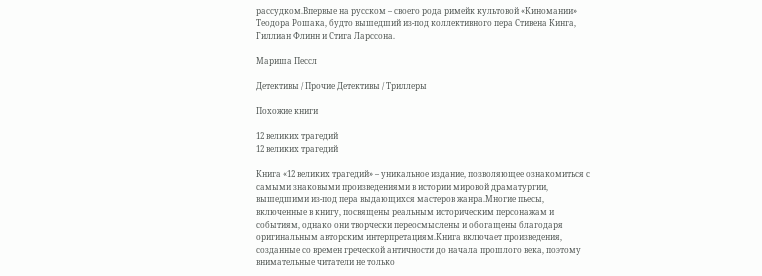рассудком.Впервые на русском – своего рода римейк культовой «Киномании» Теодора Рошака, будто вышедший из-под коллективного пера Стивена Кинга, Гиллиан Флинн и Стига Ларссона.

Мариша Пессл

Детективы / Прочие Детективы / Триллеры

Похожие книги

12 великих трагедий
12 великих трагедий

Книга «12 великих трагедий» – уникальное издание, позволяющее ознакомиться с самыми знаковыми произведениями в истории мировой драматургии, вышедшими из-под пера выдающихся мастеров жанра.Многие пьесы, включенные в книгу, посвящены реальным историческим персонажам и событиям, однако они творчески переосмыслены и обогащены благодаря оригинальным авторским интерпретациям.Книга включает произведения, созданные со времен греческой античности до начала прошлого века, поэтому внимательные читатели не только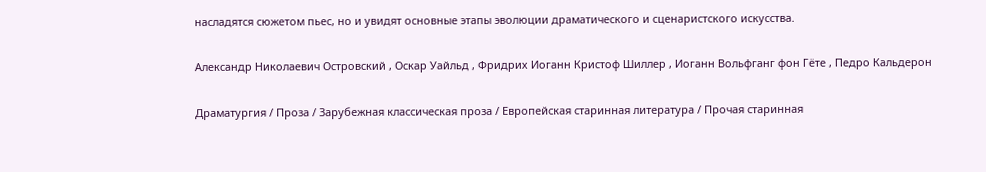насладятся сюжетом пьес, но и увидят основные этапы эволюции драматического и сценаристского искусства.

Александр Николаевич Островский , Оскар Уайльд , Фридрих Иоганн Кристоф Шиллер , Иоганн Вольфганг фон Гёте , Педро Кальдерон

Драматургия / Проза / Зарубежная классическая проза / Европейская старинная литература / Прочая старинная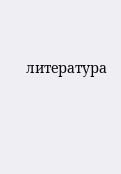литература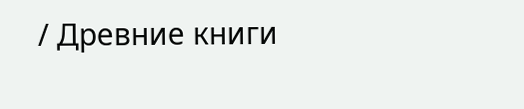/ Древние книги